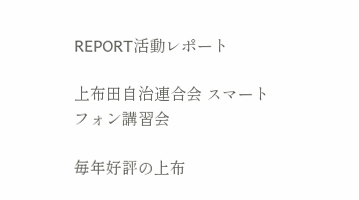REPORT活動レポート

上布田自治連合会 スマートフォン講習会

毎年好評の上布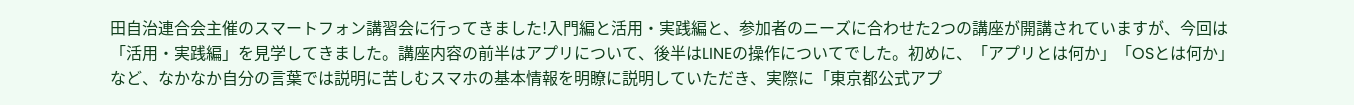田自治連合会主催のスマートフォン講習会に行ってきました!入門編と活用・実践編と、参加者のニーズに合わせた2つの講座が開講されていますが、今回は「活用・実践編」を見学してきました。講座内容の前半はアプリについて、後半はLINEの操作についてでした。初めに、「アプリとは何か」「OSとは何か」など、なかなか自分の言葉では説明に苦しむスマホの基本情報を明瞭に説明していただき、実際に「東京都公式アプ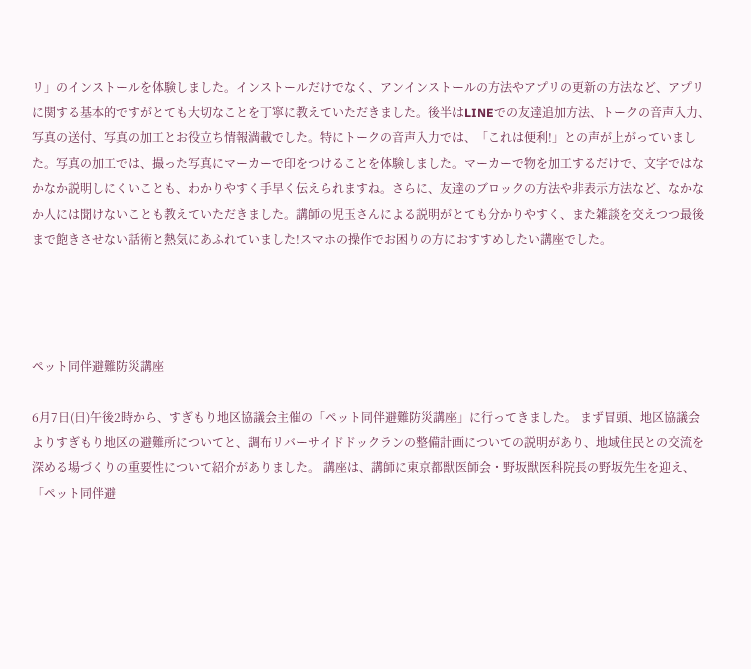リ」のインストールを体験しました。インストールだけでなく、アンインストールの方法やアプリの更新の方法など、アプリに関する基本的ですがとても大切なことを丁寧に教えていただきました。後半はLINEでの友達追加方法、トークの音声入力、写真の送付、写真の加工とお役立ち情報満載でした。特にトークの音声入力では、「これは便利!」との声が上がっていました。写真の加工では、撮った写真にマーカーで印をつけることを体験しました。マーカーで物を加工するだけで、文字ではなかなか説明しにくいことも、わかりやすく手早く伝えられますね。さらに、友達のブロックの方法や非表示方法など、なかなか人には聞けないことも教えていただきました。講師の児玉さんによる説明がとても分かりやすく、また雑談を交えつつ最後まで飽きさせない話術と熱気にあふれていました!スマホの操作でお困りの方におすすめしたい講座でした。




ペット同伴避難防災講座

6月7日(日)午後2時から、すぎもり地区協議会主催の「ペット同伴避難防災講座」に行ってきました。 まず冒頭、地区協議会よりすぎもり地区の避難所についてと、調布リバーサイドドックランの整備計画についての説明があり、地域住民との交流を深める場づくりの重要性について紹介がありました。 講座は、講師に東京都獣医師会・野坂獣医科院長の野坂先生を迎え、「ペット同伴避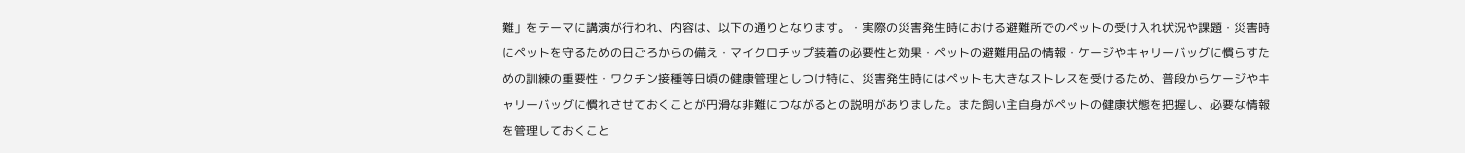難」をテーマに講演が行われ、内容は、以下の通りとなります。・実際の災害発生時における避難所でのペットの受け入れ状況や課題・災害時にペットを守るための日ごろからの備え・マイクロチップ装着の必要性と効果・ペットの避難用品の情報・ケージやキャリーバッグに慣らすための訓練の重要性・ワクチン接種等日頃の健康管理としつけ特に、災害発生時にはペットも大きなストレスを受けるため、普段からケージやキャリーバッグに慣れさせておくことが円滑な非難につながるとの説明がありました。また飼い主自身がペットの健康状態を把握し、必要な情報を管理しておくこと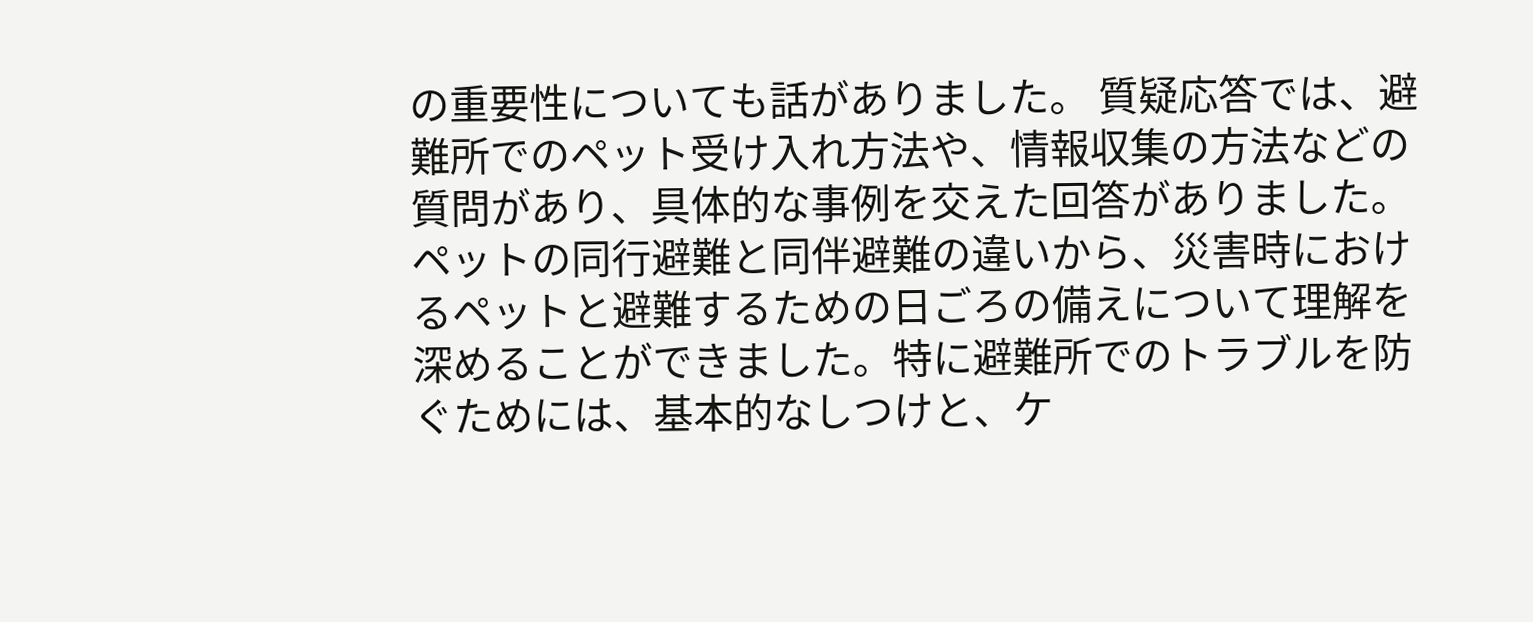の重要性についても話がありました。 質疑応答では、避難所でのペット受け入れ方法や、情報収集の方法などの質問があり、具体的な事例を交えた回答がありました。 ペットの同行避難と同伴避難の違いから、災害時におけるペットと避難するための日ごろの備えについて理解を深めることができました。特に避難所でのトラブルを防ぐためには、基本的なしつけと、ケ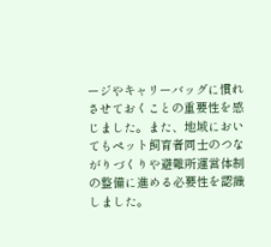ージやキャリーバッグに慣れさせておくことの重要性を感じました。また、地域においてもペット飼育者同士のつながりづくりや避難所運営体制の整備に進める必要性を認識しました。